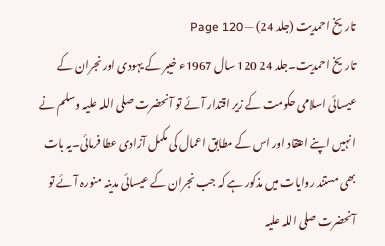تاریخ احمدیت (جلد 24) — Page 120
تاریخ احمدیت۔جلد 24 120 سال 1967ء خیبر کے یہودی اور نجران کے عیسائی اسلامی حکومت کے زیر اقتدار آئے تو آنحضرت صلی اللہ علیہ وسلم نے انہیں اپنے اعتقاد اور اس کے مطابق اعمال کی مکمل آزادی عطا فرمائی۔یہ بات بھی مستند روایات میں مذکور ہے کہ جب نجران کے عیسائی مدینہ منورہ آئے تو آنحضرت صلی اللہ علیہ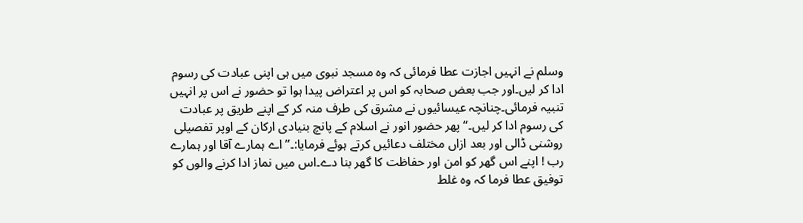وسلم نے انہیں اجازت عطا فرمائی کہ وہ مسجد نبوی میں ہی اپنی عبادت کی رسوم ادا کر لیں۔اور جب بعض صحابہ کو اس پر اعتراض پیدا ہوا تو حضور نے اس پر انہیں تنبیہ فرمائی۔چنانچہ عیسائیوں نے مشرق کی طرف منہ کر کے اپنے طریق پر عبادت کی رسوم ادا کر لیں۔“ پھر حضور انور نے اسلام کے پانچ بنیادی ارکان کے اوپر تفصیلی روشنی ڈالی اور بعد ازاں مختلف دعائیں کرتے ہوئے فرمایا:۔”اے ہمارے آقا اور ہمارے رب ! اپنے اس گھر کو امن اور حفاظت کا گھر بنا دے۔اس میں نماز ادا کرنے والوں کو توفیق عطا فرما کہ وہ غلط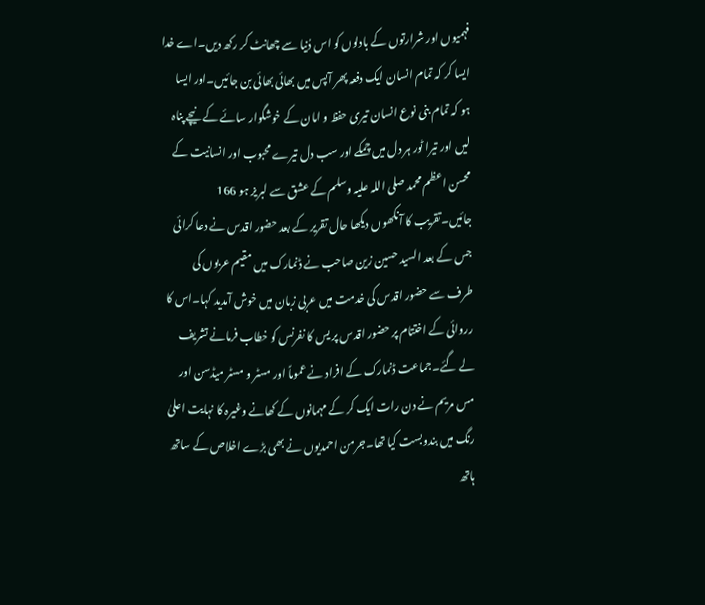فہمیوں اور شرارتوں کے بادلوں کو اس دُنیا سے چھانٹ کر رکھ دیں۔اے خدا ایسا کر کہ تمام انسان ایک دفعہ پھر آپس میں بھائی بھائی بن جائیں۔اور ایسا ہو کہ تمام بنی نوع انسان تیری حفظ و امان کے خوشگوار سائے کے نیچے پناہ لیں اور تیرا ٹور ہر دل میں چمکے اور سب دل تیرے محبوب اور انسانیت کے محسن اعظم محمد صلی اللہ علیہ وسلم کے عشق سے لبریز ہو 166 جائیں۔تقریب کا آنکھوں دیکھا حال تقریر کے بعد حضور اقدس نے دعا کرائی جس کے بعد السید حسین زین صاحب نے ڈنمارک میں مقیم عربوں کی طرف سے حضور اقدس کی خدمت میں عربی زبان میں خوش آمدید کہا۔اس کا رروائی کے اختتام پر حضور اقدس پر یس کا نفرنس کو خطاب فرمانے تشریف لے گئے۔جماعت ڈنمارک کے افراد نے عموماً اور مسٹر و مسٹر میڈسن اور مس مریم نے دن رات ایک کر کے مہمانوں کے کھانے وغیرہ کا نہایت اعلیٰ رنگ میں بندوبست کیا تھا۔جرمن احمدیوں نے بھی بڑے اخلاص کے ساتھ ہاتھ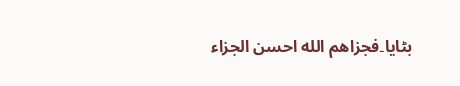بٹایا۔فجزاهم الله احسن الجزاء